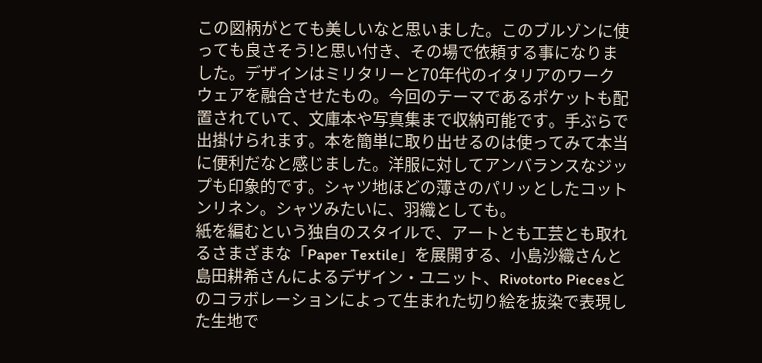この図柄がとても美しいなと思いました。このブルゾンに使っても良さそう!と思い付き、その場で依頼する事になりました。デザインはミリタリーと70年代のイタリアのワークウェアを融合させたもの。今回のテーマであるポケットも配置されていて、文庫本や写真集まで収納可能です。手ぶらで出掛けられます。本を簡単に取り出せるのは使ってみて本当に便利だなと感じました。洋服に対してアンバランスなジップも印象的です。シャツ地ほどの薄さのパリッとしたコットンリネン。シャツみたいに、羽織としても。
紙を編むという独自のスタイルで、アートとも工芸とも取れるさまざまな「Paper Textile」を展開する、小島沙織さんと島田耕希さんによるデザイン・ユニット、Rivotorto Piecesとのコラボレーションによって生まれた切り絵を抜染で表現した生地で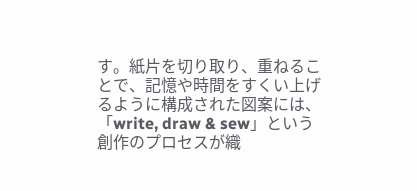す。紙片を切り取り、重ねることで、記憶や時間をすくい上げるように構成された図案には、「write, draw & sew」という創作のプロセスが織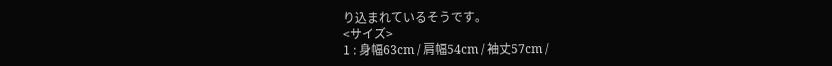り込まれているそうです。
<サイズ>
1 : 身幅63cm / 肩幅54cm / 袖丈57cm /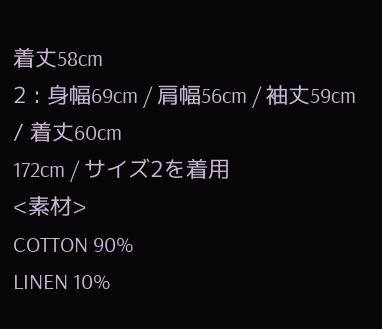着丈58cm
2 : 身幅69cm / 肩幅56cm / 袖丈59cm / 着丈60cm
172cm / サイズ2を着用
<素材>
COTTON 90%
LINEN 10%